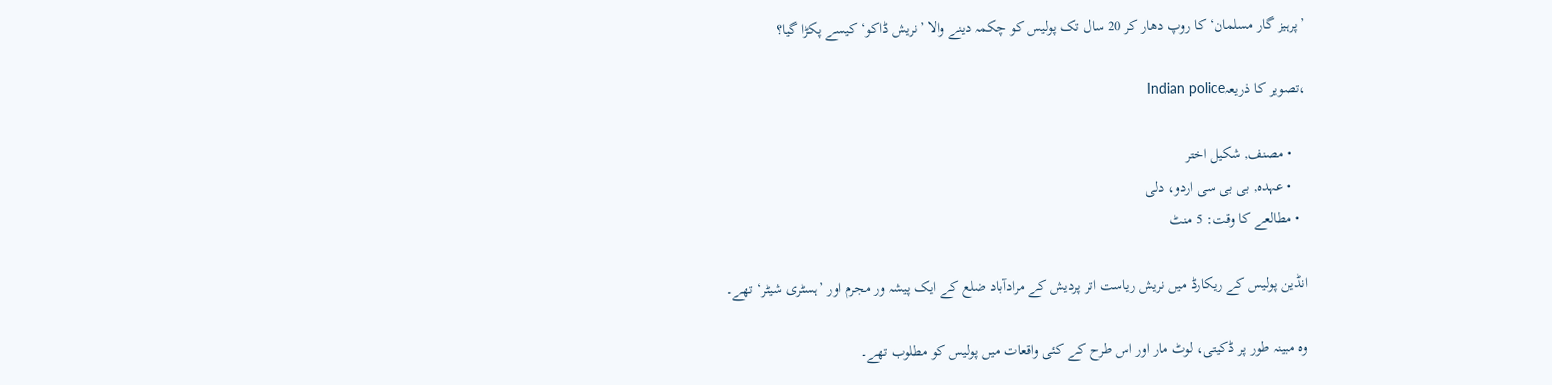’پرہیز گار مسلمان‘ کا روپ دھار کر 20 سال تک پولیس کو چکمہ دینے والا ’نریش ڈاکو‘ کیسے پکڑا گیا؟

،تصویر کا ذریعہIndian police

    • مصنف, شکیل اختر
    • عہدہ, بی بی سی اردو، دلی
  • مطالعے کا وقت: 5 منٹ

انڈین پولیس کے ریکارڈ میں نریش ریاست اتر پردیش کے مرادآباد ضلع کے ایک پیشہ ور مجرم اور ’ہسٹری شیٹر‘ تھے۔

وہ مبینہ طور پر ڈکیتی، لوٹ مار اور اس طرح کے کئی واقعات میں پولیس کو مطلوب تھے۔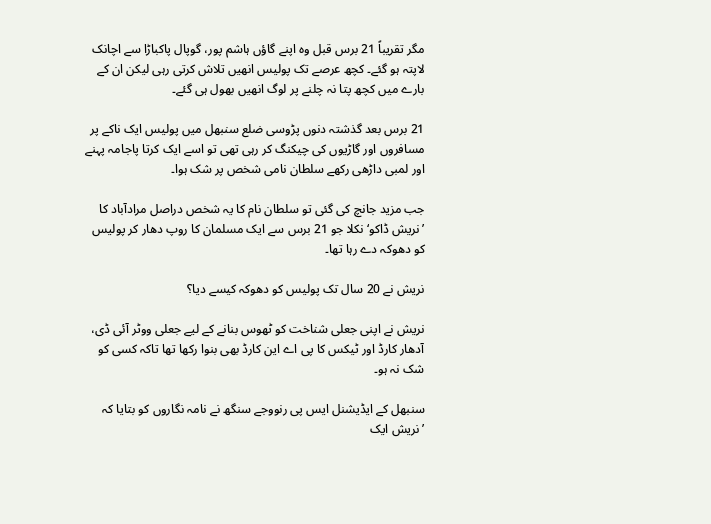مگر تقریباً 21 برس قبل وہ اپنے گاؤں ہاشم پور، گوپال پاکباڑا سے اچانک لاپتہ ہو گئے۔ کچھ عرصے تک پولیس انھیں تلاش کرتی رہی لیکن ان کے بارے میں کچھ پتا نہ چلنے پر لوگ انھیں بھول ہی گئے۔

21 برس بعد گذشتہ دنوں پڑوسی ضلع سنبھل میں پولیس ایک ناکے پر مسافروں اور گاڑیوں کی چیکنگ کر رہی تھی تو اسے ایک کرتا پاجامہ پہنے اور لمبی داڑھی رکھے سلطان نامی شخص پر شک ہوا۔

جب مزید جانچ کی گئی تو سلطان نام کا یہ شخص دراصل مرادآباد کا ’نریش ڈاکو‘ نکلا جو 21 برس سے ایک مسلمان کا روپ دھار کر پولیس کو دھوکہ دے رہا تھا۔

نریش نے 20 سال تک پولیس کو دھوکہ کیسے دیا؟

نریش نے اپنی جعلی شناخت کو ٹھوس بنانے کے لیے جعلی ووٹر آئی ڈی، آدھار کارڈ اور ٹیکس کا پی اے این کارڈ بھی بنوا رکھا تھا تاکہ کسی کو شک نہ ہو۔

سنبھل کے ایڈیشنل ایس پی رنووجے سنگھ نے نامہ نگاروں کو بتایا کہ ’نریش ایک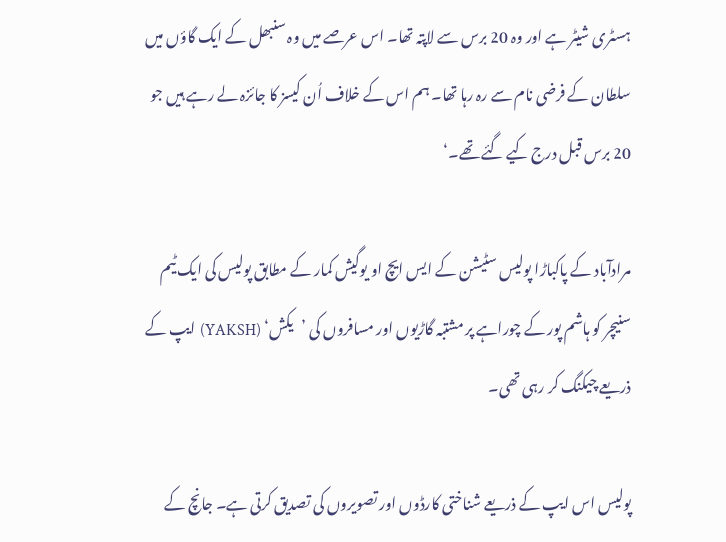ہسٹری شیٹر ہے اور وہ 20 برس سے لاپتہ تھا۔ اس عرصے میں وہ سنبھل کے ایک گاؤں میں سلطان کے فرضی نام سے رہ رہا تھا۔ ہم اس کے خلاف اُن کیسز کا جائزہ لے رہے ہیں جو 20 برس قبل درج کیے گئے تھے۔‘

مرادآباد کے پاکباڑا پولیس سٹیشن کے ایس ایچ او یوگیش کمار کے مطابق پولیس کی ایک ٹیم سنیچر کو ہاشم پور کے چوراہے پر مشتبہ گاڑیوں اور مسافروں کی ’یکش‘ (YAKSH) ایپ کے ذریعے چیکنگ کر رہی تھی۔

پولیس اس ایپ کے ذریعے شناختی کارڈوں اور تصویروں کی تصدیق کرتی ہے۔ جانچ کے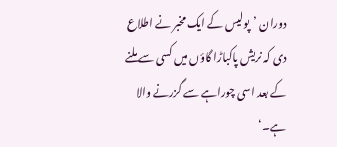دوران ’پولیس کے ایک مخبر نے اطلاع دی کہ نریش پاکباڑا گاؤں میں کسی سے ملنے کے بعد اسی چوراہے سے گزرنے والا ہے۔‘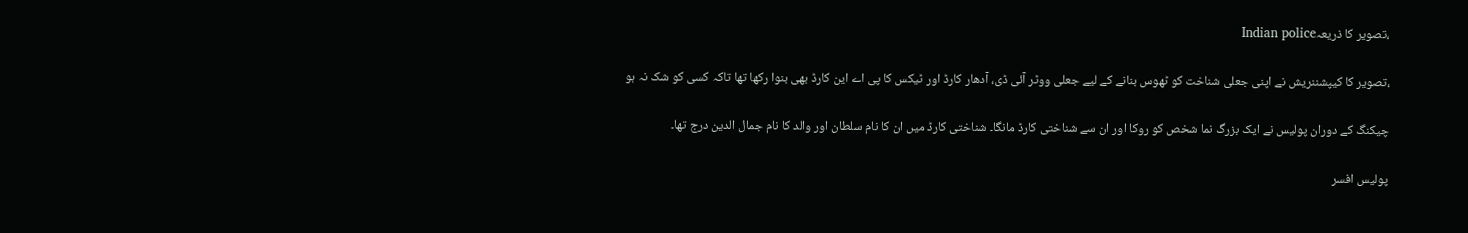،تصویر کا ذریعہIndian police

،تصویر کا کیپشننریش نے اپنی جعلی شناخت کو ٹھوس بنانے کے لیے جعلی ووٹر آئی ڈی، آدھار کارڈ اور ٹیکس کا پی اے این کارڈ بھی بنوا رکھا تھا تاکہ کسی کو شک نہ ہو

چیکنگ کے دوران پولیس نے ایک بزرگ نما شخص کو روکا اور ان سے شناختی کارڈ مانگا۔ شناختی کارڈ میں ان کا نام سلطان اور والد کا نام جمال الدین درج تھا۔

پولیس افسر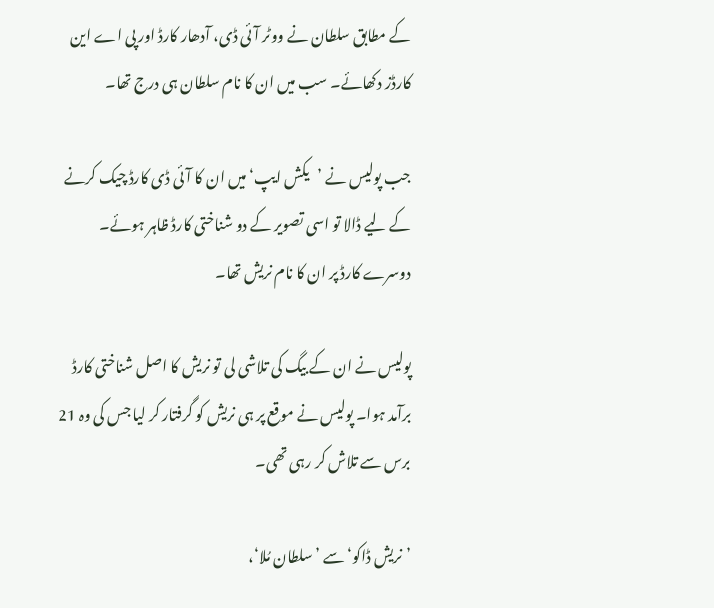کے مطابق سلطان نے ووٹر آئی ڈی، آدھار کارڈ اور پی اے این کارڈز دکھائے۔ سب میں ان کا نام سلطان ہی درج تھا۔

جب پولیس نے ’یکش ایپ‘ میں ان کا آئی ڈی کارڈ چیک کرنے کے لیے ڈالا تو اسی تصویر کے دو شناختی کارڈ ظاہر ہوئے۔ دوسرے کارڈ پر ان کا نام نریش تھا۔

پولیس نے ان کے بیگ کی تلاشی لی تو نریش کا اصل شناختی کارڈ برآمد ہوا۔ پولیس نے موقع پر ہی نریش کو گرفتار کر لیا جس کی وہ 21 برس سے تلاش کر رہی تھی۔

’نریش ڈاکو‘ سے ’سلطان مُلا‘،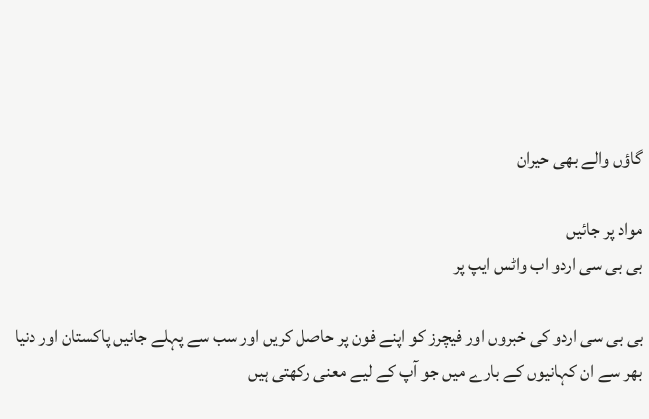گاؤں والے بھی حیران

مواد پر جائیں
بی بی سی اردو اب واٹس ایپ پر

بی بی سی اردو کی خبروں اور فیچرز کو اپنے فون پر حاصل کریں اور سب سے پہلے جانیں پاکستان اور دنیا بھر سے ان کہانیوں کے بارے میں جو آپ کے لیے معنی رکھتی ہیں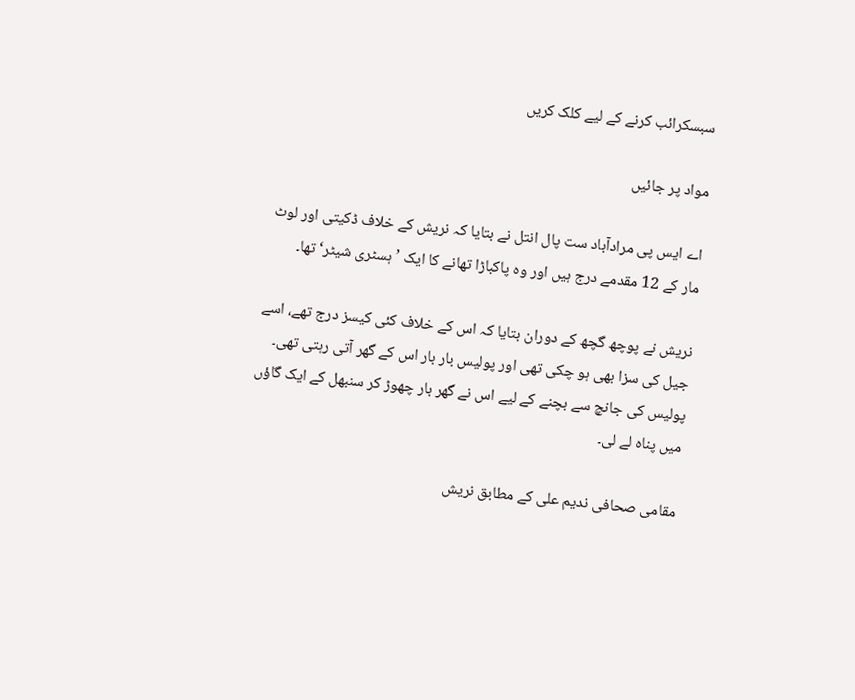سبسکرائب کرنے کے لیے کلک کریں

مواد پر جائیں

اے ایس پی مرادآباد ست پال انتل نے بتایا کہ نریش کے خلاف ڈکیتی اور لوٹ مار کے 12 مقدمے درج ہیں اور وہ پاکباڑا تھانے کا ایک ’ہسٹری شیٹر‘ تھا۔

نریش نے پوچھ گچھ کے دوران بتایا کہ اس کے خلاف کئی کیسز درج تھے، اسے جیل کی سزا بھی ہو چکی تھی اور پولیس بار بار اس کے گھر آتی رہتی تھی۔ پولیس کی جانچ سے بچنے کے لیے اس نے گھر بار چھوڑ کر سنبھل کے ایک گاؤں میں پناہ لے لی۔

مقامی صحافی ندیم علی کے مطابق نریش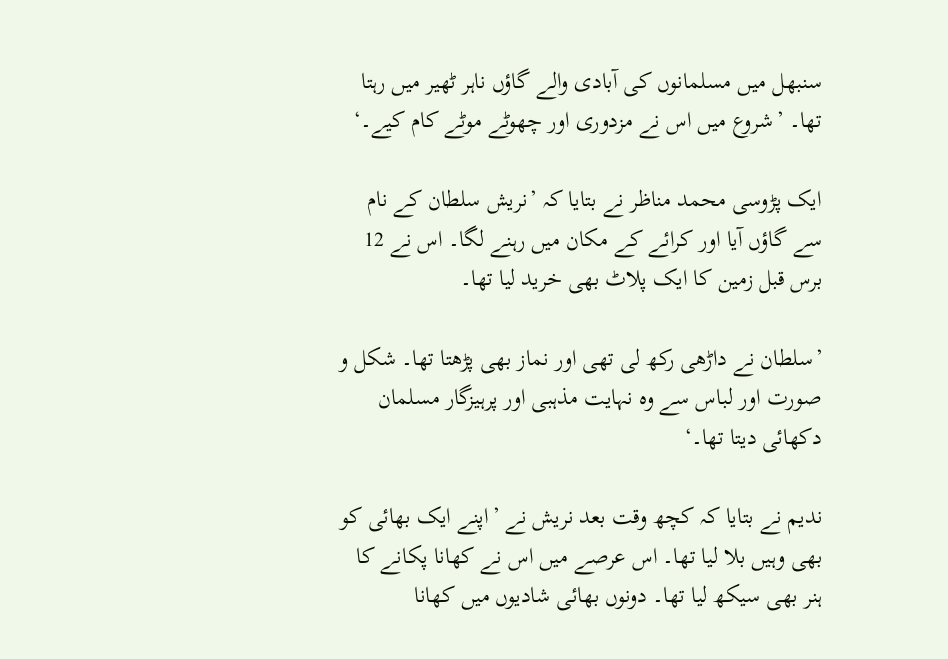سنبھل میں مسلمانوں کی آبادی والے گاؤں ناہر ٹھیر میں رہتا تھا۔ ’شروع میں اس نے مزدوری اور چھوٹے موٹے کام کیے۔‘

ایک پڑوسی محمد مناظر نے بتایا کہ ’نریش سلطان کے نام سے گاؤں آیا اور کرائے کے مکان میں رہنے لگا۔ اس نے 12 برس قبل زمین کا ایک پلاٹ بھی خرید لیا تھا۔

’سلطان نے داڑھی رکھ لی تھی اور نماز بھی پڑھتا تھا۔ شکل و صورت اور لباس سے وہ نہایت مذہبی اور پرہیزگار مسلمان دکھائی دیتا تھا۔‘

ندیم نے بتایا کہ کچھ وقت بعد نریش نے ’اپنے ایک بھائی کو بھی وہیں بلا لیا تھا۔ اس عرصے میں اس نے کھانا پکانے کا ہنر بھی سیکھ لیا تھا۔ دونوں بھائی شادیوں میں کھانا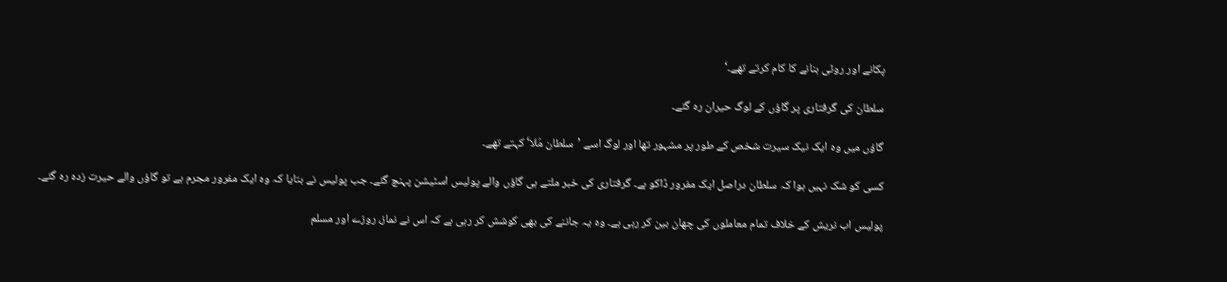پکانے اور روٹی بنانے کا کام کرتے تھے۔‘

سلطان کی گرفتاری پر گاؤں کے لوگ حیران رہ گئے۔

گاؤں میں وہ ایک نیک سیرت شخص کے طور پر مشہور تھا اور لوگ اسے ’سلطان مُلا‘ کہتے تھے۔

کسی کو شک نہیں ہوا کہ سلطان دراصل ایک مفرور ڈاکو ہے۔ گرفتاری کی خبر ملتے ہی گاؤں والے پولیس اسٹیشن پہنچ گئے۔ جب پولیس نے بتایا کہ وہ ایک مفرور مجرم ہے تو گاؤں والے حیرت زدہ رہ گئے۔

پولیس اب نریش کے خلاف تمام معاملوں کی چھان بین کر رہی ہے۔ وہ یہ جاننے کی بھی کوشش کر رہی ہے کہ اس نے نماز، روزے اور مسلم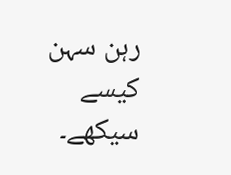رہن سہن کیسے سیکھے۔